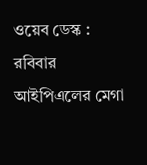ওয়েব ডেস্ক : রবিবার আইপিএলের মেগা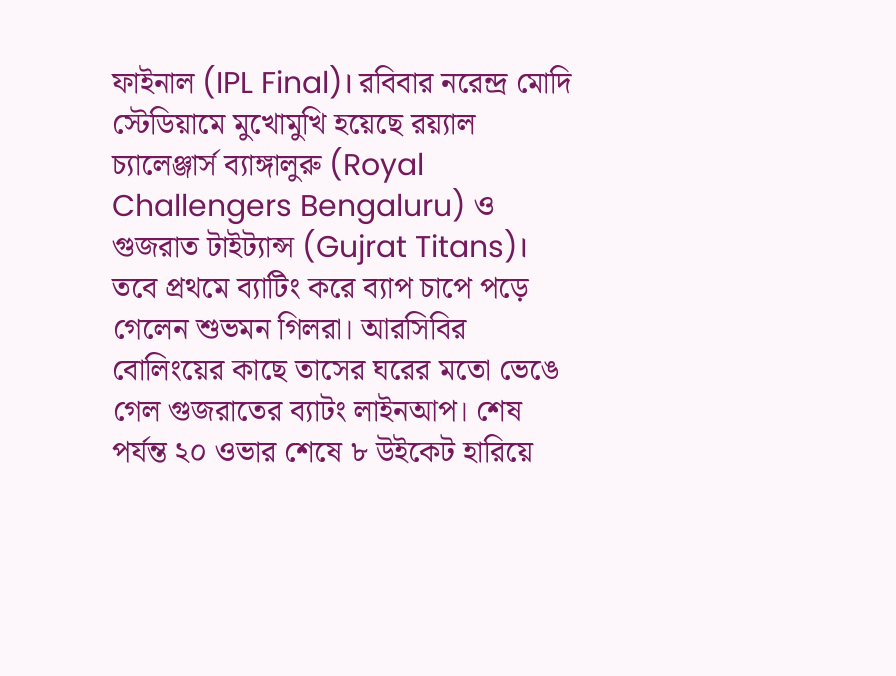ফাইনাল (IPL Final)। রবিবার নরেন্দ্র মোদি স্টেডিয়ামে মুখোমুখি হয়েছে রয়্যাল চ্যালেঞ্জার্স ব্যাঙ্গালুরু (Royal Challengers Bengaluru) ও গুজরাত টাইট্যান্স (Gujrat Titans)। তবে প্রথমে ব্যাটিং করে ব্যাপ চাপে পড়ে গেলেন শুভমন গিলরা। আরসিবির বোলিংয়ের কাছে তাসের ঘরের মতো ভেঙে গেল গুজরাতের ব্যাটং লাইনআপ। শেষ পর্যন্ত ২০ ওভার শেষে ৮ উইকেট হারিয়ে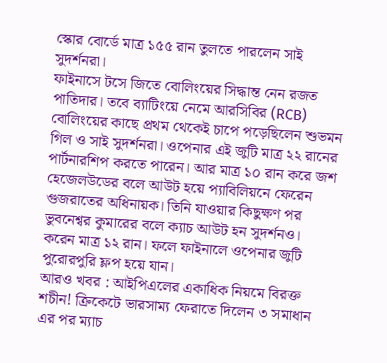স্কোর বোর্ডে মাত্র ১৫৫ রান তুলতে পারলেন সাই সুদর্শনরা।
ফাইনাসে টসে জিতে বোলিংয়ের সিদ্ধান্ত নেন রজত পাতিদার। তবে ব্যাটিংয়ে নেমে আরসিবির (RCB) বোলিংয়ের কাছে প্রথম থেকেই চাপে পড়েছিলেন শুভমন গিল ও সাই সুদর্শনরা। ওপেনার এই জুটি মাত্র ২২ রানের পার্টনারশিপ করতে পারেন। আর মাত্র ১০ রান করে জশ হেজেলউডের বলে আউট হয়ে প্যাবিলিয়নে ফেরেন গুজরাতের অধিনায়ক। তিনি যাওয়ার কিছুক্ষণ পর ভুবনেশ্বর কুমারের বলে ক্যাচ আউট হন সুদর্শনও। করেন মাত্র ১২ রান। ফলে ফাইনালে ওপেনার জুটি পুরোরপুরি ফ্লপ হয়ে যান।
আরও খবর : আইপিএলের একাধিক নিয়মে বিরক্ত শচীন! ক্রিকেটে ভারসাম্য ফেরাতে দিলেন ৩ সমাধান
এর পর ম্যাচ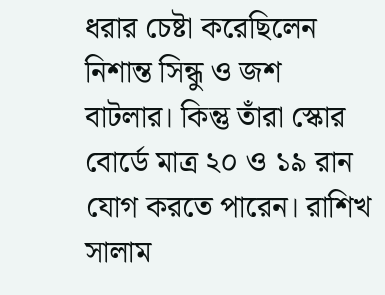ধরার চেষ্টা করেছিলেন নিশান্ত সিন্ধু ও জশ বাটলার। কিন্তু তাঁরা স্কোর বোর্ডে মাত্র ২০ ও ১৯ রান যোগ করতে পারেন। রাশিখ সালাম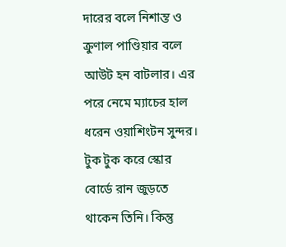দারের বলে নিশান্ত ও ক্রুণাল পাণ্ডিয়ার বলে আউট হন বাটলার। এর পরে নেমে ম্যাচের হাল ধরেন ওয়াশিংটন সুন্দর। টুক টুক করে স্কোর বোর্ডে রান জুড়তে থাকেন তিনি। কিন্তু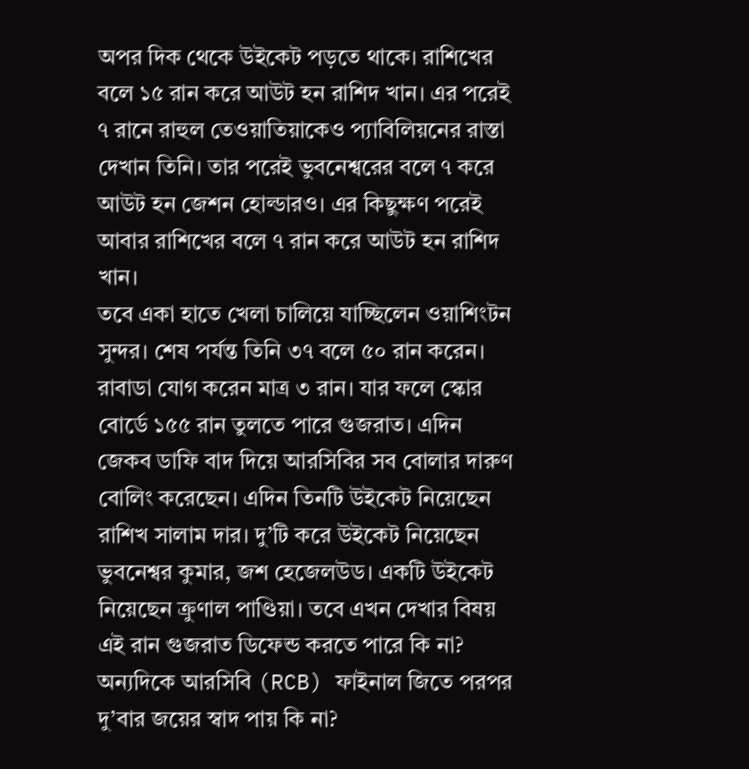অপর দিক থেকে উইকেট পড়তে থাকে। রাশিখের বলে ১৫ রান করে আউট হন রাশিদ খান। এর পরেই ৭ রানে রাহুল তেওয়াতিয়াকেও প্যাবিলিয়নের রাস্তা দেখান তিনি। তার পরেই ভুবনেশ্বরের বলে ৭ করে আউট হন জেশন হোল্ডারও। এর কিছুক্ষণ পরেই আবার রাশিখের বলে ৭ রান করে আউট হন রাশিদ খান।
তবে একা হাতে খেলা চালিয়ে যাচ্ছিলেন ওয়াশিংটন সুন্দর। শেষ পর্যন্ত তিনি ৩৭ বলে ৫০ রান করেন। রাবাডা যোগ করেন মাত্র ৩ রান। যার ফলে স্কোর বোর্ডে ১৫৫ রান তুলতে পারে গুজরাত। এদিন জেকব ডাফি বাদ দিয়ে আরসিবির সব বোলার দারুণ বোলিং করেছেন। এদিন তিনটি উইকেট নিয়েছেন রাশিখ সালাম দার। দু’টি করে উইকেট নিয়েছেন ভুবনেশ্বর কুমার, জশ হেজেলউড। একটি উইকেট নিয়েছেন ক্রুণাল পাণ্ডিয়া। তবে এখন দেখার বিষয় এই রান গুজরাত ডিফেন্ড করতে পারে কি না? অন্যদিকে আরসিবি (RCB) ফাইনাল জিতে পরপর দু’বার জয়ের স্বাদ পায় কি না?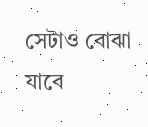সেটাও বোঝা যাবে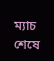ম্যাচ শেষে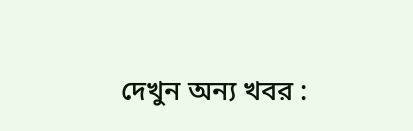দেখুন অন্য খবর :